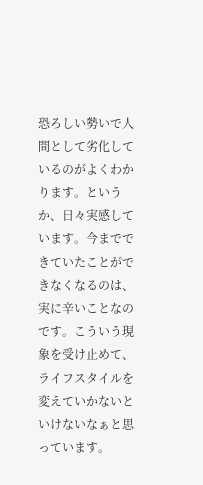恐ろしい勢いで人間として劣化しているのがよくわかります。というか、日々実感しています。今までできていたことができなくなるのは、実に辛いことなのです。こういう現象を受け止めて、ライフスタイルを変えていかないといけないなぁと思っています。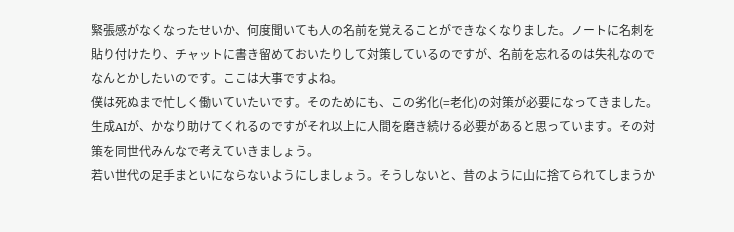緊張感がなくなったせいか、何度聞いても人の名前を覚えることができなくなりました。ノートに名刺を貼り付けたり、チャットに書き留めておいたりして対策しているのですが、名前を忘れるのは失礼なのでなんとかしたいのです。ここは大事ですよね。
僕は死ぬまで忙しく働いていたいです。そのためにも、この劣化(=老化)の対策が必要になってきました。生成AIが、かなり助けてくれるのですがそれ以上に人間を磨き続ける必要があると思っています。その対策を同世代みんなで考えていきましょう。
若い世代の足手まといにならないようにしましょう。そうしないと、昔のように山に捨てられてしまうか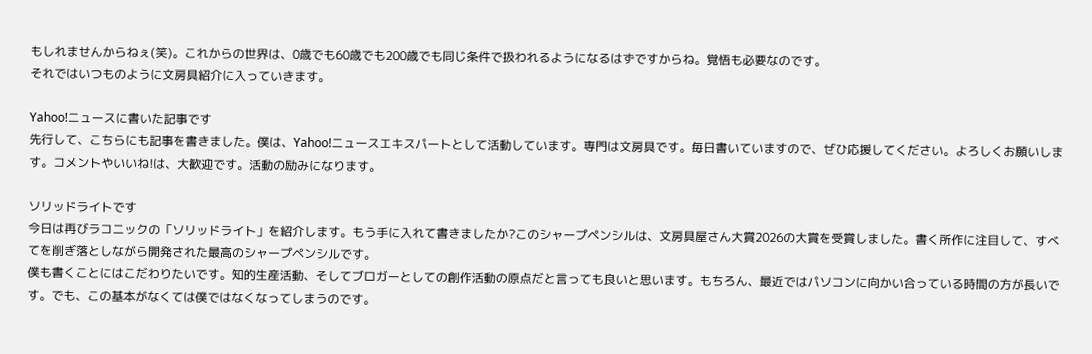もしれませんからねぇ(笑)。これからの世界は、0歳でも60歳でも200歳でも同じ条件で扱われるようになるはずですからね。覚悟も必要なのです。
それではいつものように文房具紹介に入っていきます。

Yahoo!ニュースに書いた記事です
先行して、こちらにも記事を書きました。僕は、Yahoo!ニュースエキスパートとして活動しています。専門は文房具です。毎日書いていますので、ぜひ応援してください。よろしくお願いします。コメントやいいね!は、大歓迎です。活動の励みになります。

ソリッドライトです
今日は再びラコニックの「ソリッドライト」を紹介します。もう手に入れて書きましたか?このシャープペンシルは、文房具屋さん大賞2026の大賞を受賞しました。書く所作に注目して、すべてを削ぎ落としながら開発された最高のシャープペンシルです。
僕も書くことにはこだわりたいです。知的生産活動、そしてブロガーとしての創作活動の原点だと言っても良いと思います。もちろん、最近ではパソコンに向かい合っている時間の方が長いです。でも、この基本がなくては僕ではなくなってしまうのです。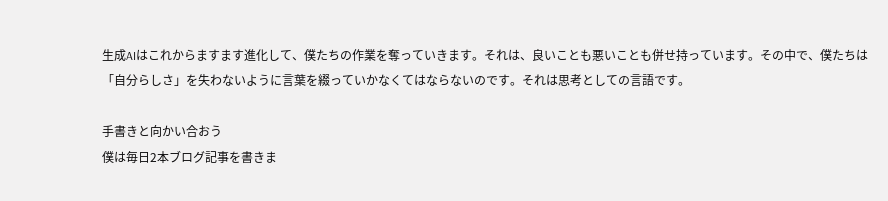生成AIはこれからますます進化して、僕たちの作業を奪っていきます。それは、良いことも悪いことも併せ持っています。その中で、僕たちは「自分らしさ」を失わないように言葉を綴っていかなくてはならないのです。それは思考としての言語です。

手書きと向かい合おう
僕は毎日2本ブログ記事を書きま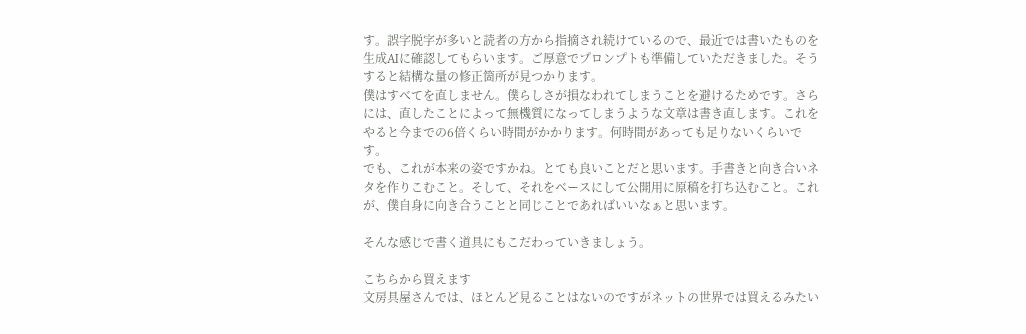す。誤字脱字が多いと読者の方から指摘され続けているので、最近では書いたものを生成AIに確認してもらいます。ご厚意でプロンプトも準備していただきました。そうすると結構な量の修正箇所が見つかります。
僕はすべてを直しません。僕らしさが損なわれてしまうことを避けるためです。さらには、直したことによって無機質になってしまうような文章は書き直します。これをやると今までの6倍くらい時間がかかります。何時間があっても足りないくらいです。
でも、これが本来の姿ですかね。とても良いことだと思います。手書きと向き合いネタを作りこむこと。そして、それをベースにして公開用に原稿を打ち込むこと。これが、僕自身に向き合うことと同じことであればいいなぁと思います。

そんな感じで書く道具にもこだわっていきましょう。

こちらから買えます
文房具屋さんでは、ほとんど見ることはないのですがネットの世界では買えるみたい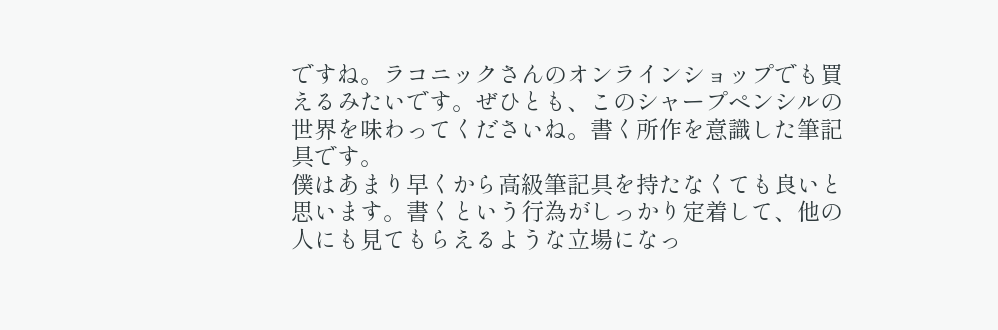ですね。ラコニックさんのオンラインショップでも買えるみたいです。ぜひとも、このシャープペンシルの世界を味わってくださいね。書く所作を意識した筆記具です。
僕はあまり早くから高級筆記具を持たなくても良いと思います。書くという行為がしっかり定着して、他の人にも見てもらえるような立場になっ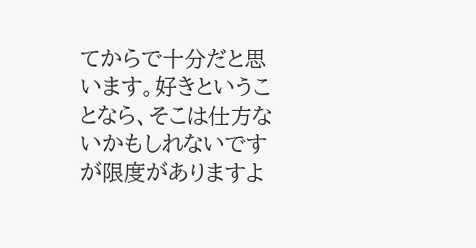てからで十分だと思います。好きということなら、そこは仕方ないかもしれないですが限度がありますよ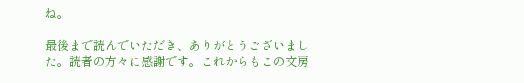ね。

最後まで読んでいただき、ありがとうございました。読者の方々に感謝です。これからもこの文房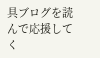具ブログを読んで応援してく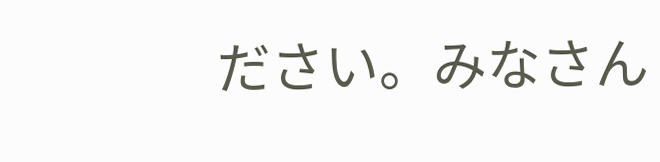ださい。みなさん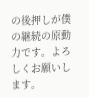の後押しが僕の継続の原動力です。よろしくお願いします。